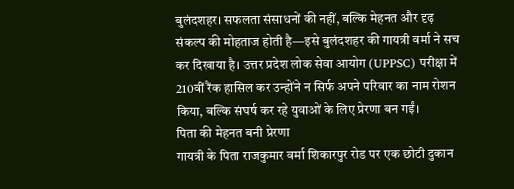बुलंदशहर। सफलता संसाधनों की नहीं, बल्कि मेहनत और दृढ़ संकल्प की मोहताज होती है—इसे बुलंदशहर की गायत्री वर्मा ने सच कर दिखाया है। उत्तर प्रदेश लोक सेवा आयोग (UPPSC) परीक्षा में 210वीं रैंक हासिल कर उन्होंने न सिर्फ अपने परिवार का नाम रोशन किया, बल्कि संघर्ष कर रहे युवाओं के लिए प्रेरणा बन गईं।
पिता की मेहनत बनी प्रेरणा
गायत्री के पिता राजकुमार वर्मा शिकारपुर रोड पर एक छोटी दुकान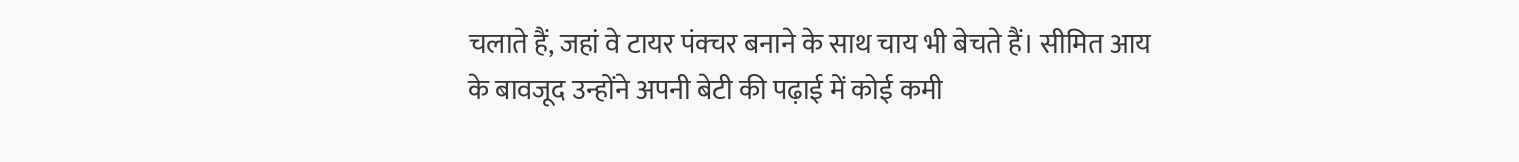चलाते हैं, जहां वे टायर पंक्चर बनाने के साथ चाय भी बेचते हैं। सीमित आय के बावजूद उन्होंने अपनी बेटी की पढ़ाई में कोई कमी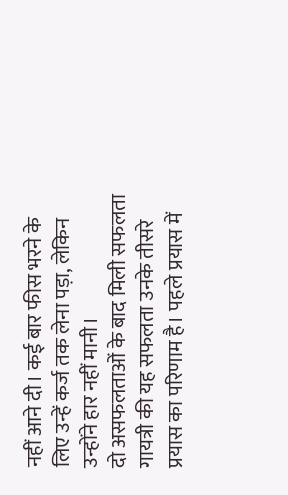नहीं आने दी। कई बार फीस भरने के लिए उन्हें कर्ज तक लेना पड़ा, लेकिन उन्होंने हार नहीं मानी।
दो असफलताओं के बाद मिली सफलता
गायत्री की यह सफलता उनके तीसरे प्रयास का परिणाम है। पहले प्रयास में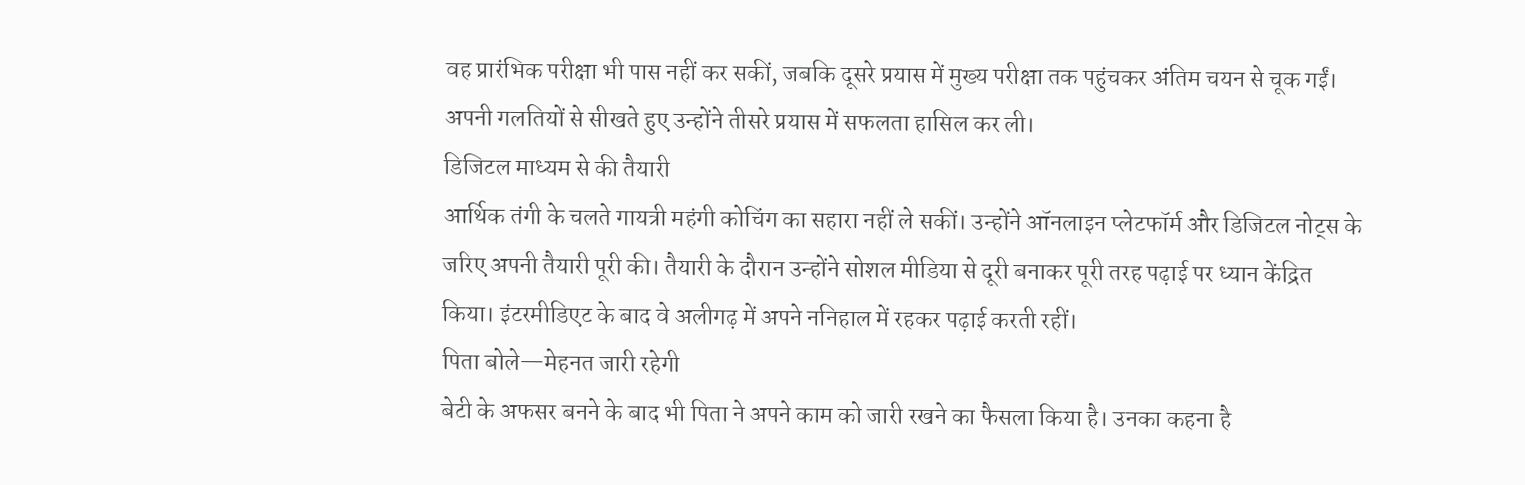वह प्रारंभिक परीक्षा भी पास नहीं कर सकीं, जबकि दूसरे प्रयास में मुख्य परीक्षा तक पहुंचकर अंतिम चयन से चूक गईं। अपनी गलतियों से सीखते हुए उन्होंने तीसरे प्रयास में सफलता हासिल कर ली।
डिजिटल माध्यम से की तैयारी
आर्थिक तंगी के चलते गायत्री महंगी कोचिंग का सहारा नहीं ले सकीं। उन्होंने ऑनलाइन प्लेटफॉर्म और डिजिटल नोट्स के जरिए अपनी तैयारी पूरी की। तैयारी के दौरान उन्होंने सोशल मीडिया से दूरी बनाकर पूरी तरह पढ़ाई पर ध्यान केंद्रित किया। इंटरमीडिएट के बाद वे अलीगढ़ में अपने ननिहाल में रहकर पढ़ाई करती रहीं।
पिता बोले—मेहनत जारी रहेगी
बेटी के अफसर बनने के बाद भी पिता ने अपने काम को जारी रखने का फैसला किया है। उनका कहना है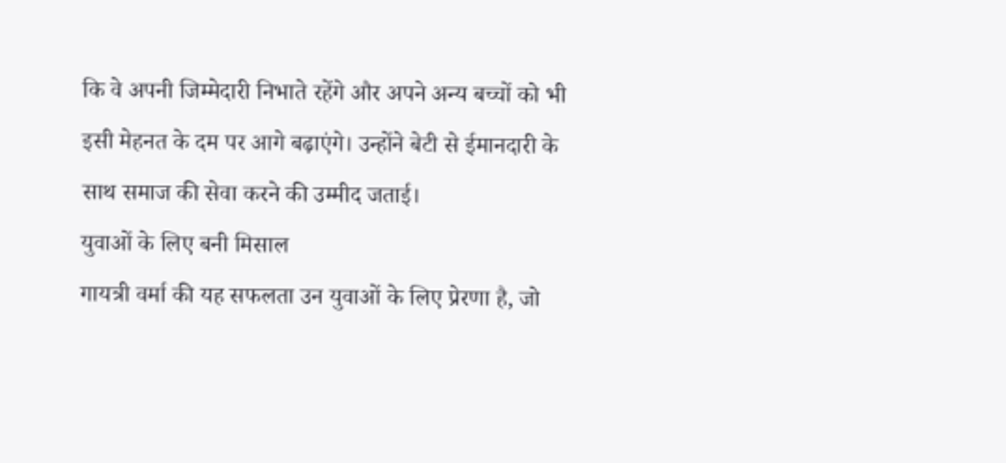कि वे अपनी जिम्मेदारी निभाते रहेंगे और अपने अन्य बच्चों को भी इसी मेहनत के दम पर आगे बढ़ाएंगे। उन्होंने बेटी से ईमानदारी के साथ समाज की सेवा करने की उम्मीद जताई।
युवाओं के लिए बनी मिसाल
गायत्री वर्मा की यह सफलता उन युवाओं के लिए प्रेरणा है, जो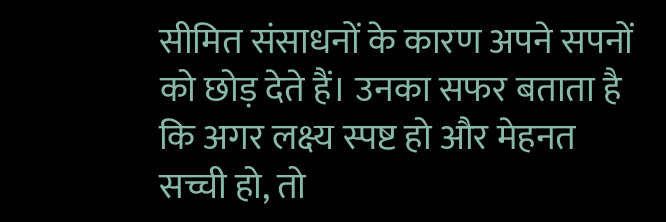सीमित संसाधनों के कारण अपने सपनों को छोड़ देते हैं। उनका सफर बताता है कि अगर लक्ष्य स्पष्ट हो और मेहनत सच्ची हो, तो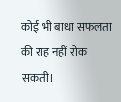कोई भी बाधा सफलता की राह नहीं रोक सकती।